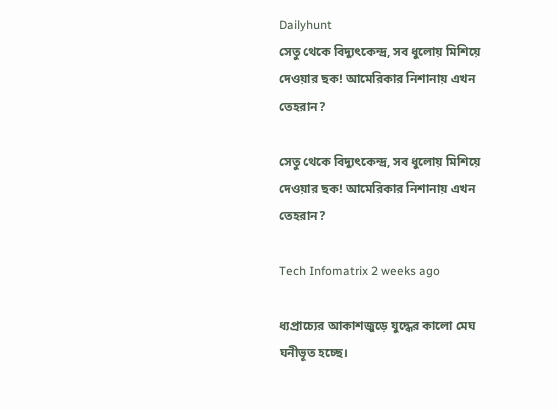Dailyhunt
সেতু থেকে বিদ্যুৎকেন্দ্র, সব ধুলোয় মিশিয়ে দেওয়ার ছক! আমেরিকার নিশানায় এখন তেহরান?

সেতু থেকে বিদ্যুৎকেন্দ্র, সব ধুলোয় মিশিয়ে দেওয়ার ছক! আমেরিকার নিশানায় এখন তেহরান?

Tech Infomatrix 2 weeks ago

ধ্যপ্রাচ্যের আকাশজুড়ে যুদ্ধের কালো মেঘ ঘনীভূত হচ্ছে।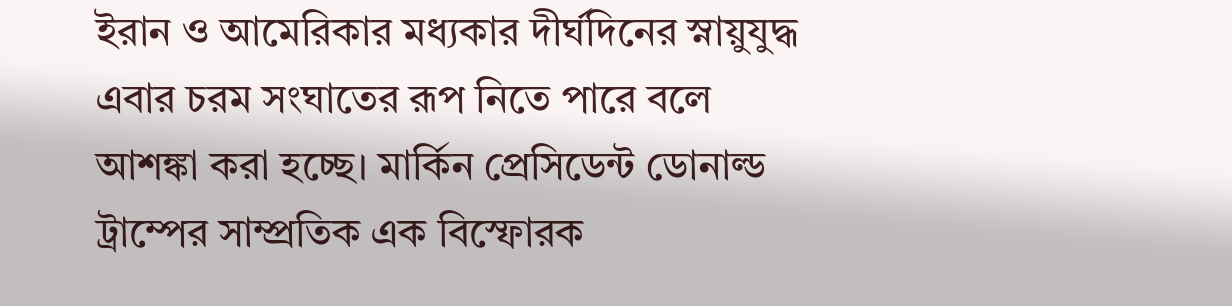ইরান ও আমেরিকার মধ্যকার দীর্ঘদিনের স্নায়ুযুদ্ধ এবার চরম সংঘাতের রূপ নিতে পারে বলে আশঙ্কা করা হচ্ছে। মার্কিন প্রেসিডেন্ট ডোনাল্ড ট্রাম্পের সাম্প্রতিক এক বিস্ফোরক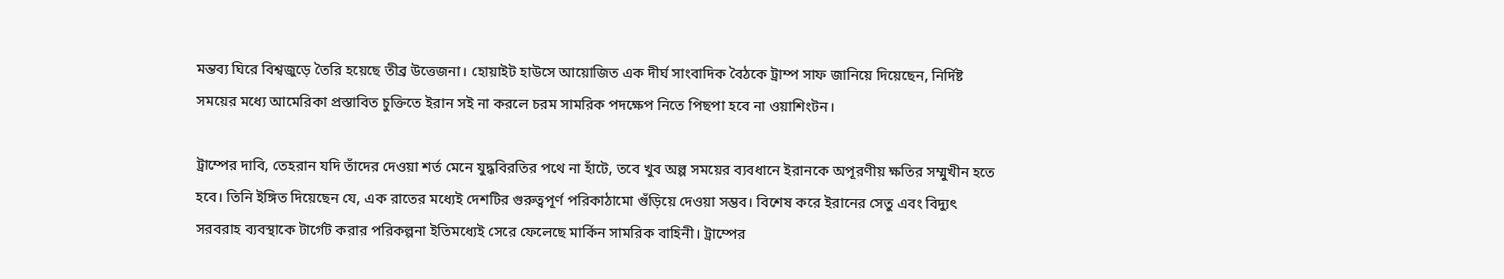মন্তব্য ঘিরে বিশ্বজুড়ে তৈরি হয়েছে তীব্র উত্তেজনা। হোয়াইট হাউসে আয়োজিত এক দীর্ঘ সাংবাদিক বৈঠকে ট্রাম্প সাফ জানিয়ে দিয়েছেন, নির্দিষ্ট সময়ের মধ্যে আমেরিকা প্রস্তাবিত চুক্তিতে ইরান সই না করলে চরম সামরিক পদক্ষেপ নিতে পিছপা হবে না ওয়াশিংটন।

ট্রাম্পের দাবি, তেহরান যদি তাঁদের দেওয়া শর্ত মেনে যুদ্ধবিরতির পথে না হাঁটে, তবে খুব অল্প সময়ের ব্যবধানে ইরানকে অপূরণীয় ক্ষতির সম্মুখীন হতে হবে। তিনি ইঙ্গিত দিয়েছেন যে, এক রাতের মধ্যেই দেশটির গুরুত্বপূর্ণ পরিকাঠামো গুঁড়িয়ে দেওয়া সম্ভব। বিশেষ করে ইরানের সেতু এবং বিদ্যুৎ সরবরাহ ব্যবস্থাকে টার্গেট করার পরিকল্পনা ইতিমধ্যেই সেরে ফেলেছে মার্কিন সামরিক বাহিনী। ট্রাম্পের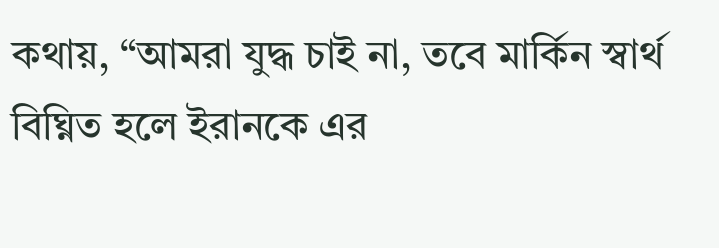কথায়, “আমরা যুদ্ধ চাই না, তবে মার্কিন স্বার্থ বিঘ্নিত হলে ইরানকে এর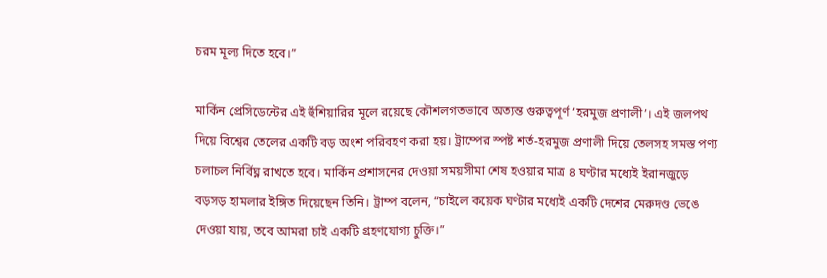চরম মূল্য দিতে হবে।”

মার্কিন প্রেসিডেন্টের এই হুঁশিয়ারির মূলে রয়েছে কৌশলগতভাবে অত্যন্ত গুরুত্বপূর্ণ ‘হরমুজ প্রণালী’। এই জলপথ দিয়ে বিশ্বের তেলের একটি বড় অংশ পরিবহণ করা হয়। ট্রাম্পের স্পষ্ট শর্ত-হরমুজ প্রণালী দিয়ে তেলসহ সমস্ত পণ্য চলাচল নির্বিঘ্ন রাখতে হবে। মার্কিন প্রশাসনের দেওয়া সময়সীমা শেষ হওয়ার মাত্র ৪ ঘণ্টার মধ্যেই ইরানজুড়ে বড়সড় হামলার ইঙ্গিত দিয়েছেন তিনি। ট্রাম্প বলেন, “চাইলে কয়েক ঘণ্টার মধ্যেই একটি দেশের মেরুদণ্ড ভেঙে দেওয়া যায়, তবে আমরা চাই একটি গ্রহণযোগ্য চুক্তি।”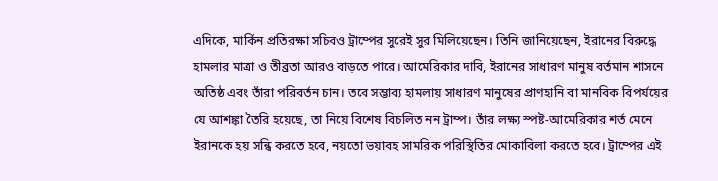এদিকে, মার্কিন প্রতিরক্ষা সচিবও ট্রাম্পের সুরেই সুর মিলিয়েছেন। তিনি জানিয়েছেন, ইরানের বিরুদ্ধে হামলার মাত্রা ও তীব্রতা আরও বাড়তে পারে। আমেরিকার দাবি, ইরানের সাধারণ মানুষ বর্তমান শাসনে অতিষ্ঠ এবং তাঁরা পরিবর্তন চান। তবে সম্ভাব্য হামলায় সাধারণ মানুষের প্রাণহানি বা মানবিক বিপর্যয়ের যে আশঙ্কা তৈরি হয়েছে, তা নিয়ে বিশেষ বিচলিত নন ট্রাম্প। তাঁর লক্ষ্য স্পষ্ট-আমেরিকার শর্ত মেনে ইরানকে হয় সন্ধি করতে হবে, নয়তো ভয়াবহ সামরিক পরিস্থিতির মোকাবিলা করতে হবে। ট্রাম্পের এই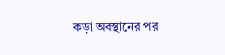কড়া অবস্থানের পর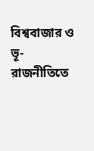বিশ্ববাজার ও ভূ-রাজনীতিতে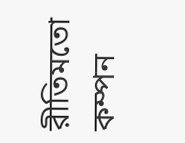রীতিমতো কম্পন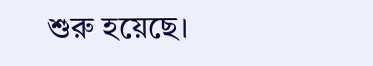শুরু হয়েছে।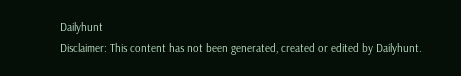Dailyhunt
Disclaimer: This content has not been generated, created or edited by Dailyhunt.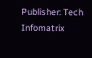Publisher: Tech Infomatrix